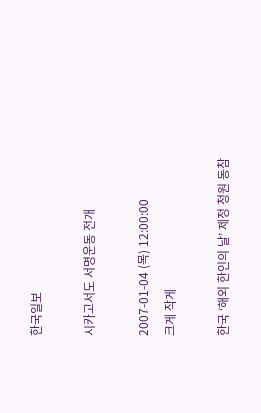한국일보

시카고서도 서명운동 전개

2007-01-04 (목) 12:00:00
크게 작게

한국 ‘해외 한인의 날’ 제정 청원 동참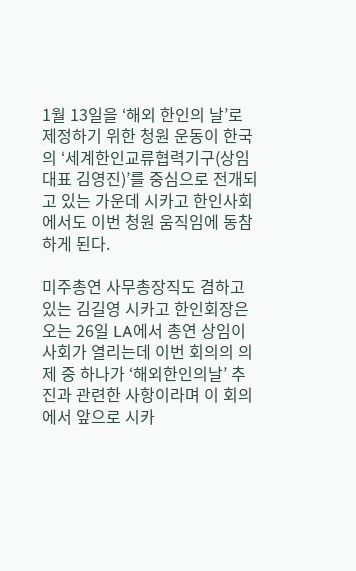1월 13일을 ‘해외 한인의 날’로 제정하기 위한 청원 운동이 한국의 ‘세계한인교류협력기구(상임대표 김영진)’를 중심으로 전개되고 있는 가운데 시카고 한인사회에서도 이번 청원 움직임에 동참하게 된다.

미주총연 사무총장직도 겸하고 있는 김길영 시카고 한인회장은 오는 26일 LA에서 총연 상임이사회가 열리는데 이번 회의의 의제 중 하나가 ‘해외한인의날’ 추진과 관련한 사항이라며 이 회의에서 앞으로 시카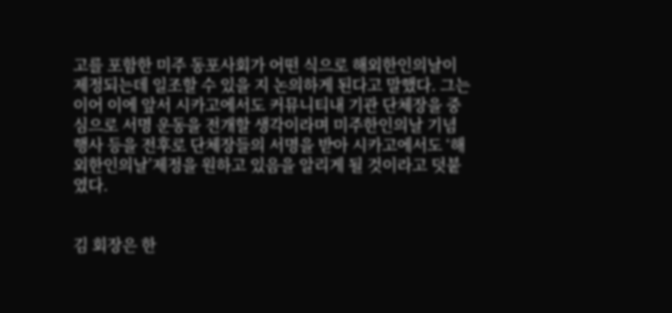고를 포함한 미주 동포사회가 어떤 식으로 해외한인의날이 제정되는데 일조할 수 있을 지 논의하게 된다고 말했다. 그는 이어 이에 앞서 시카고에서도 커뮤니티내 기관 단체장을 중심으로 서명 운동을 전개할 생각이라며 미주한인의날 기념 행사 등을 전후로 단체장들의 서명을 받아 시카고에서도 ‘해외한인의날’제정을 원하고 있음을 알리게 될 것이라고 덧붙였다.


김 회장은 한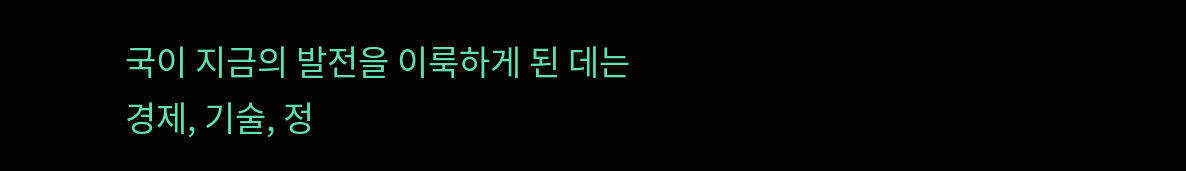국이 지금의 발전을 이룩하게 된 데는 경제, 기술, 정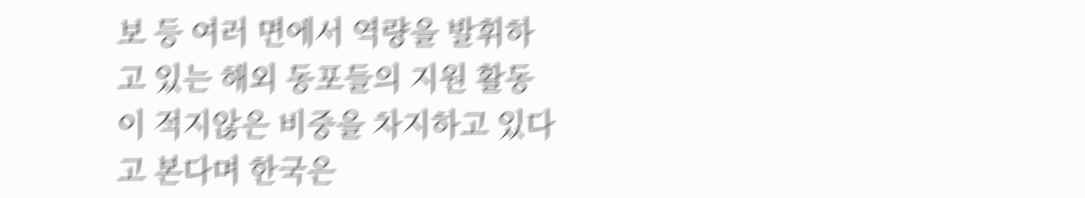보 등 여러 면에서 역량을 발휘하고 있는 해외 동포들의 지원 활동이 적지않은 비중을 차지하고 있다고 본다며 한국은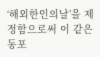‘해외한인의날’을 제정함으로써 이 같은 동포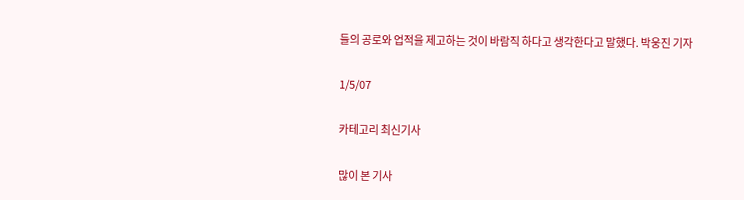들의 공로와 업적을 제고하는 것이 바람직 하다고 생각한다고 말했다. 박웅진 기자

1/5/07

카테고리 최신기사

많이 본 기사